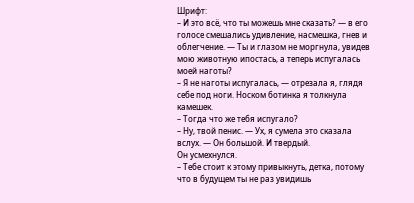Шрифт:
– И это всё, что ты можешь мне сказать? — в его голосе смешались удивление, насмешка, гнев и облегчение. — Ты и глазом не моргнула, увидев мою животную ипостась, а теперь испугалась моей наготы?
– Я не наготы испугалась, — отрезала я, глядя себе под ноги. Носком ботинка я толкнула камешек.
– Тогда что же тебя испугало?
– Ну, твой пенис. — Ух, я сумела это сказала вслух. — Он большой. И твердый.
Он усмехнулся.
– Тебе стоит к этому привыкнуть, детка, потому что в будущем ты не раз увидишь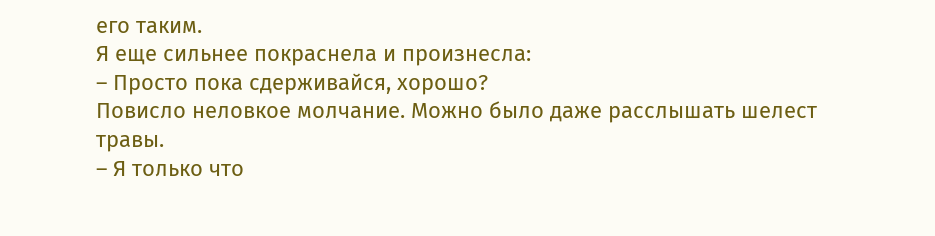его таким.
Я еще сильнее покраснела и произнесла:
– Просто пока сдерживайся, хорошо?
Повисло неловкое молчание. Можно было даже расслышать шелест травы.
– Я только что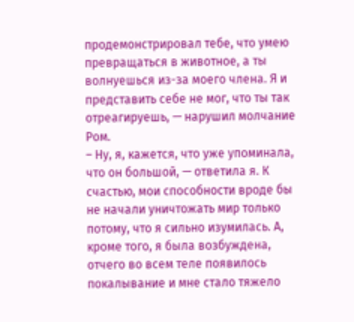продемонстрировал тебе, что умею превращаться в животное, а ты волнуешься из-за моего члена. Я и представить себе не мог, что ты так отреагируешь, — нарушил молчание Ром.
– Ну, я, кажется, что уже упоминала, что он большой, — ответила я. К счастью, мои способности вроде бы не начали уничтожать мир только потому, что я сильно изумилась. А, кроме того, я была возбуждена, отчего во всем теле появилось покалывание и мне стало тяжело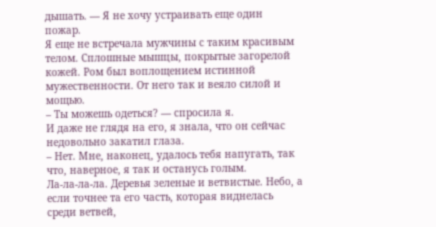дышать. — Я не хочу устраивать еще один пожар.
Я еще не встречала мужчины с таким красивым телом. Сплошные мышцы, покрытые загорелой кожей. Ром был воплощением истинной мужественности. От него так и веяло силой и мощью.
– Ты можешь одеться? — спросила я.
И даже не глядя на его, я знала, что он сейчас недовольно закатил глаза.
– Нет. Мне, наконец, удалось тебя напугать, так что, наверное, я так и останусь голым.
Ла-ла-ла-ла. Деревья зеленые и ветвистые. Небо, а если точнее та его часть, которая виднелась среди ветвей,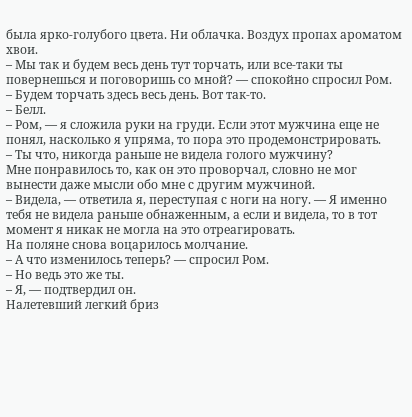была ярко-голубого цвета. Ни облачка. Воздух пропах ароматом хвои.
– Мы так и будем весь день тут торчать, или все-таки ты повернешься и поговоришь со мной? — спокойно спросил Ром.
– Будем торчать здесь весь день. Вот так-то.
– Белл.
– Ром, — я сложила руки на груди. Если этот мужчина еще не понял, насколько я упряма, то пора это продемонстрировать.
– Ты что, никогда раньше не видела голого мужчину?
Мне понравилось то, как он это проворчал, словно не мог вынести даже мысли обо мне с другим мужчиной.
– Видела, — ответила я, переступая с ноги на ногу. — Я именно тебя не видела раньше обнаженным, а если и видела, то в тот момент я никак не могла на это отреагировать.
На поляне снова воцарилось молчание.
– А что изменилось теперь? — спросил Ром.
– Но ведь это же ты.
– Я, — подтвердил он.
Налетевший легкий бриз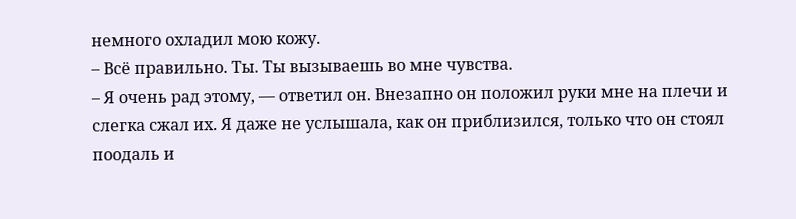немного охладил мою кожу.
– Всё правильно. Ты. Ты вызываешь во мне чувства.
– Я очень рад этому, — ответил он. Внезапно он положил руки мне на плечи и слегка сжал их. Я даже не услышала, как он приблизился, только что он стоял поодаль и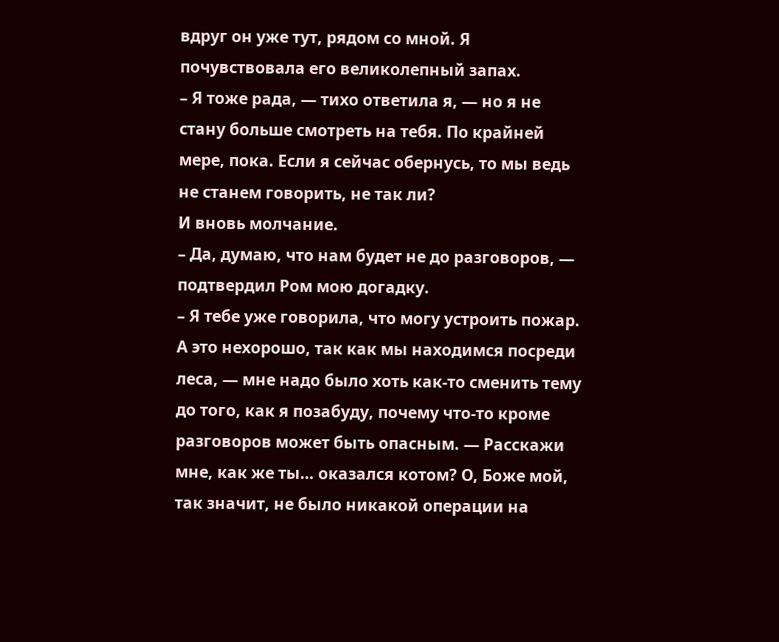вдруг он уже тут, рядом со мной. Я почувствовала его великолепный запах.
– Я тоже рада, — тихо ответила я, — но я не стану больше смотреть на тебя. По крайней мере, пока. Если я сейчас обернусь, то мы ведь не станем говорить, не так ли?
И вновь молчание.
– Да, думаю, что нам будет не до разговоров, — подтвердил Ром мою догадку.
– Я тебе уже говорила, что могу устроить пожар. А это нехорошо, так как мы находимся посреди леса, — мне надо было хоть как-то сменить тему до того, как я позабуду, почему что-то кроме разговоров может быть опасным. — Расскажи мне, как же ты… оказался котом? О, Боже мой, так значит, не было никакой операции на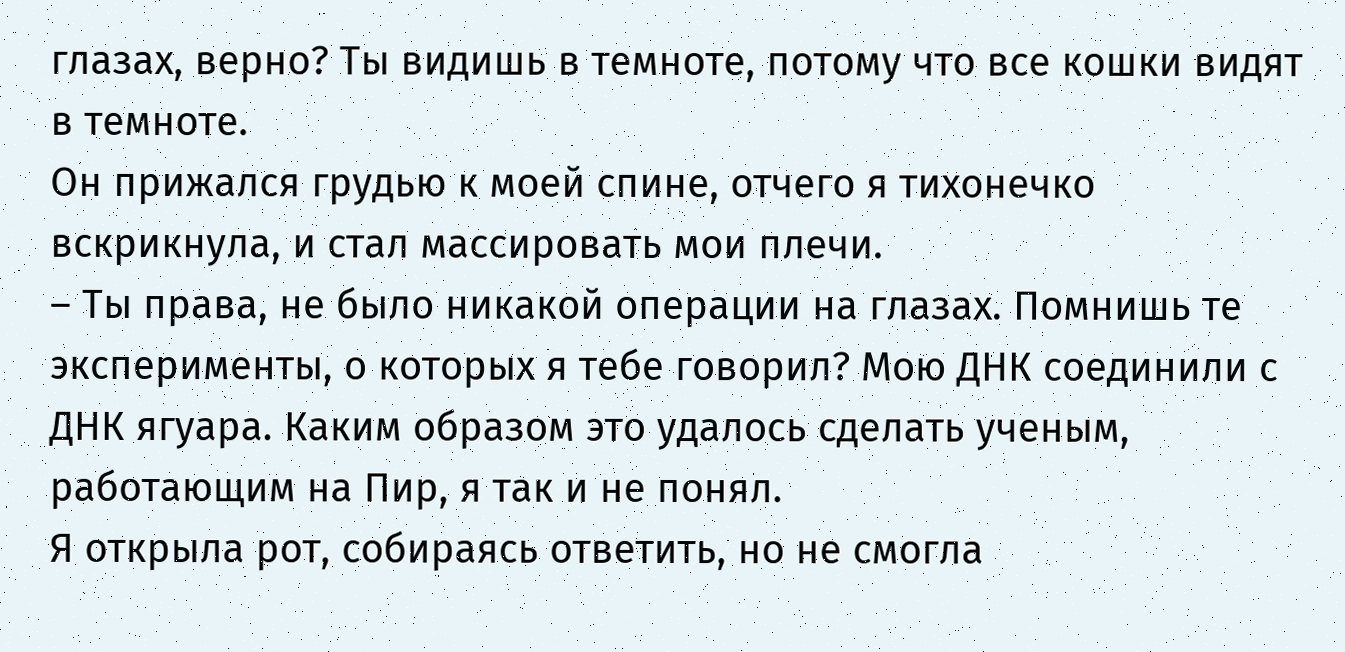глазах, верно? Ты видишь в темноте, потому что все кошки видят в темноте.
Он прижался грудью к моей спине, отчего я тихонечко вскрикнула, и стал массировать мои плечи.
– Ты права, не было никакой операции на глазах. Помнишь те эксперименты, о которых я тебе говорил? Мою ДНК соединили с ДНК ягуара. Каким образом это удалось сделать ученым, работающим на Пир, я так и не понял.
Я открыла рот, собираясь ответить, но не смогла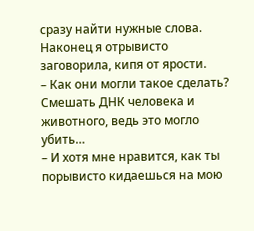сразу найти нужные слова. Наконец я отрывисто заговорила, кипя от ярости.
– Как они могли такое сделать? Смешать ДНК человека и животного, ведь это могло убить…
– И хотя мне нравится, как ты порывисто кидаешься на мою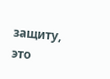защиту, это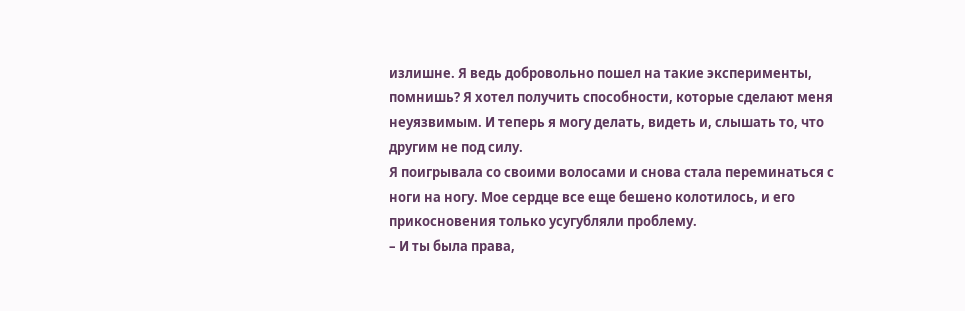излишне. Я ведь добровольно пошел на такие эксперименты, помнишь? Я хотел получить способности, которые сделают меня неуязвимым. И теперь я могу делать, видеть и, слышать то, что другим не под силу.
Я поигрывала со своими волосами и снова стала переминаться с ноги на ногу. Мое сердце все еще бешено колотилось, и его прикосновения только усугубляли проблему.
– И ты была права,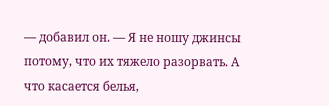— добавил он. — Я не ношу джинсы потому, что их тяжело разорвать. А что касается белья,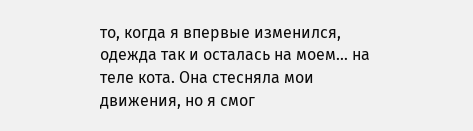то, когда я впервые изменился, одежда так и осталась на моем… на теле кота. Она стесняла мои движения, но я смог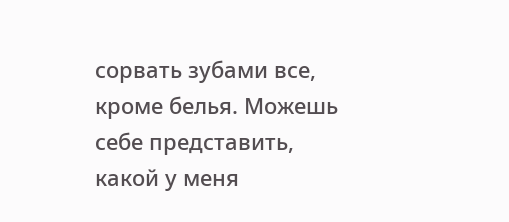сорвать зубами все, кроме белья. Можешь себе представить, какой у меня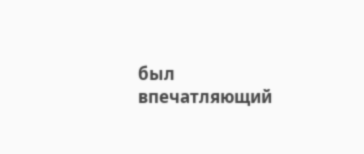был впечатляющий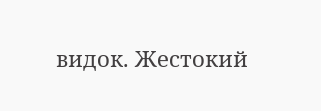видок. Жестокий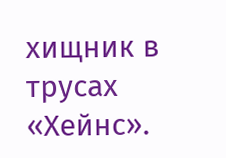хищник в трусах «Хейнс».